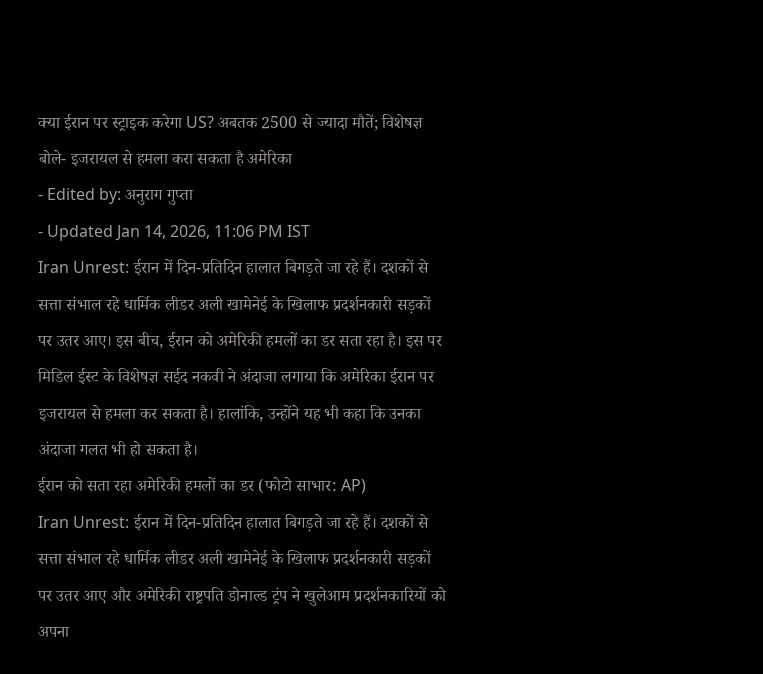क्या ईरान पर स्ट्राइक करेगा US? अबतक 2500 से ज्यादा मौतें; विशेषज्ञ बोले- इजरायल से हमला करा सकता है अमेरिका
- Edited by: अनुराग गुप्ता
- Updated Jan 14, 2026, 11:06 PM IST
Iran Unrest: ईरान में दिन-प्रतिदिन हालात बिगड़ते जा रहे हैं। दशकों से सत्ता संभाल रहे धार्मिक लीडर अली खामेनेई के खिलाफ प्रदर्शनकारी सड़कों पर उतर आए। इस बीच, ईरान को अमेरिकी हमलों का डर सता रहा है। इस पर मिडिल ईस्ट के विशेषज्ञ सईद नकवी ने अंदाजा लगाया कि अमेरिका ईरान पर इजरायल से हमला कर सकता है। हालांकि, उन्होंने यह भी कहा कि उनका अंदाजा गलत भी हो सकता है।
ईरान को सता रहा अमेरिकी हमलों का डर (फोटो साभार: AP)
Iran Unrest: ईरान में दिन-प्रतिदिन हालात बिगड़ते जा रहे हैं। दशकों से सत्ता संभाल रहे धार्मिक लीडर अली खामेनेई के खिलाफ प्रदर्शनकारी सड़कों पर उतर आए और अमेरिकी राष्ट्रपति डोनाल्ड ट्रंप ने खुलेआम प्रदर्शनकारियों को अपना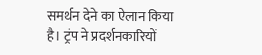समर्थन देने का ऐलान किया है। ट्रंप ने प्रदर्शनकारियों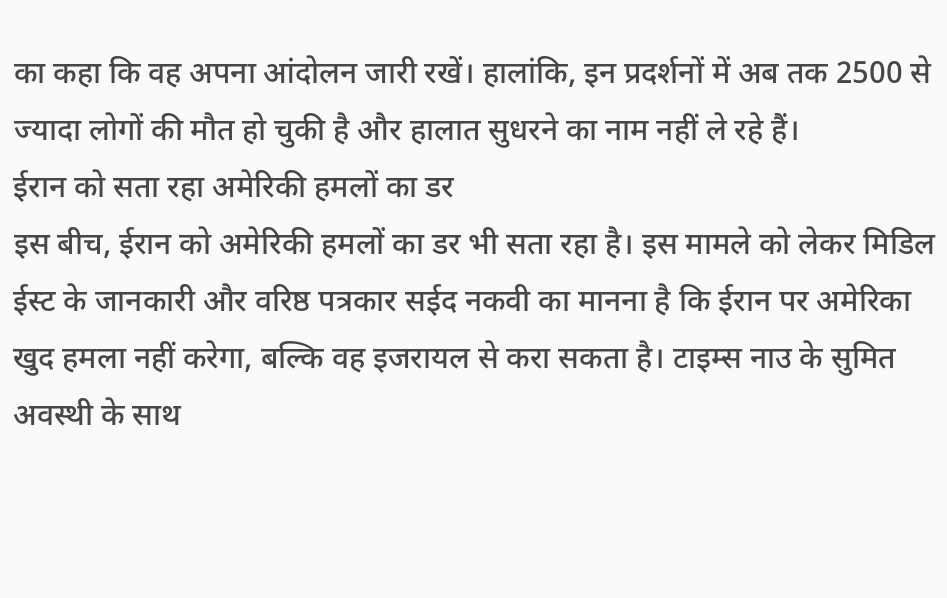का कहा कि वह अपना आंदोलन जारी रखें। हालांकि, इन प्रदर्शनों में अब तक 2500 से ज्यादा लोगों की मौत हो चुकी है और हालात सुधरने का नाम नहीं ले रहे हैं।
ईरान को सता रहा अमेरिकी हमलों का डर
इस बीच, ईरान को अमेरिकी हमलों का डर भी सता रहा है। इस मामले को लेकर मिडिल ईस्ट के जानकारी और वरिष्ठ पत्रकार सईद नकवी का मानना है कि ईरान पर अमेरिका खुद हमला नहीं करेगा, बल्कि वह इजरायल से करा सकता है। टाइम्स नाउ के सुमित अवस्थी के साथ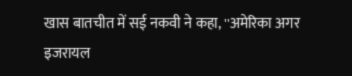खास बातचीत में सई नकवी ने कहा, ''अमेरिका अगर इजरायल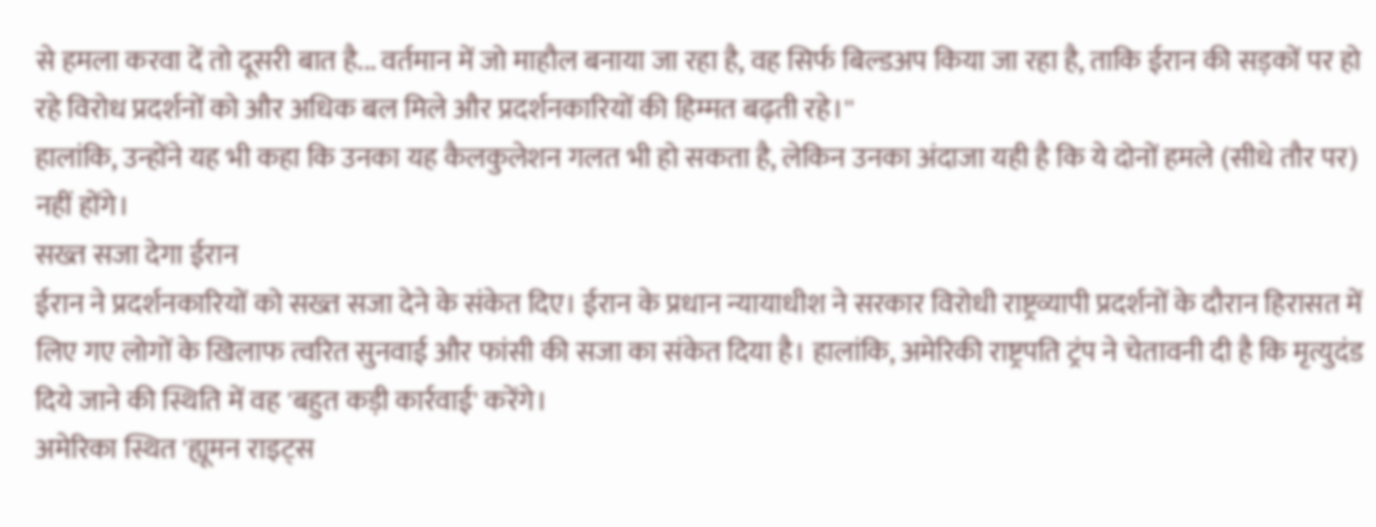से हमला करवा दें तो दूसरी बात है... वर्तमान में जो माहौल बनाया जा रहा है, वह सिर्फ बिल्डअप किया जा रहा है, ताकि ईरान की सड़कों पर हो रहे विरोध प्रदर्शनों को और अधिक बल मिले और प्रदर्शनकारियों की हिम्मत बढ़ती रहे।''
हालांकि, उन्होंने यह भी कहा कि उनका यह कैलकुलेशन गलत भी हो सकता है, लेकिन उनका अंदाजा यही है कि ये दोनों हमले (सीधे तौर पर) नहीं होंगे।
सख्त सजा देगा ईरान
ईरान ने प्रदर्शनकारियों को सख्त सजा देने के संकेत दिए। ईरान के प्रधान न्यायाधीश ने सरकार विरोधी राष्ट्रव्यापी प्रदर्शनों के दौरान हिरासत में लिए गए लोगों के खिलाफ त्वरित सुनवाई और फांसी की सजा का संकेत दिया है। हालांकि, अमेरिकी राष्ट्रपति ट्रंप ने चेतावनी दी है कि मृत्युदंड दिये जाने की स्थिति में वह 'बहुत कड़ी कार्रवाई' करेंगे।
अमेरिका स्थित 'ह्यूमन राइट्स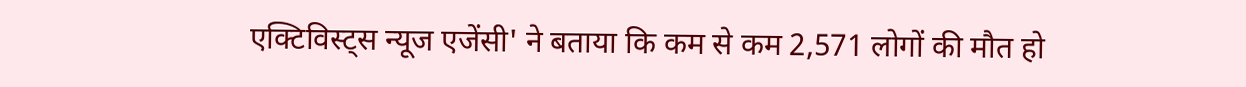एक्टिविस्ट्स न्यूज एजेंसी' ने बताया कि कम से कम 2,571 लोगों की मौत हो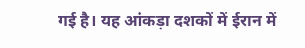गई है। यह आंकड़ा दशकों में ईरान में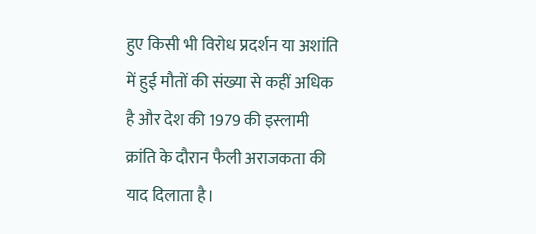हुए किसी भी विरोध प्रदर्शन या अशांति में हुई मौतों की संख्या से कहीं अधिक है और देश की 1979 की इस्लामी क्रांति के दौरान फैली अराजकता की याद दिलाता है।